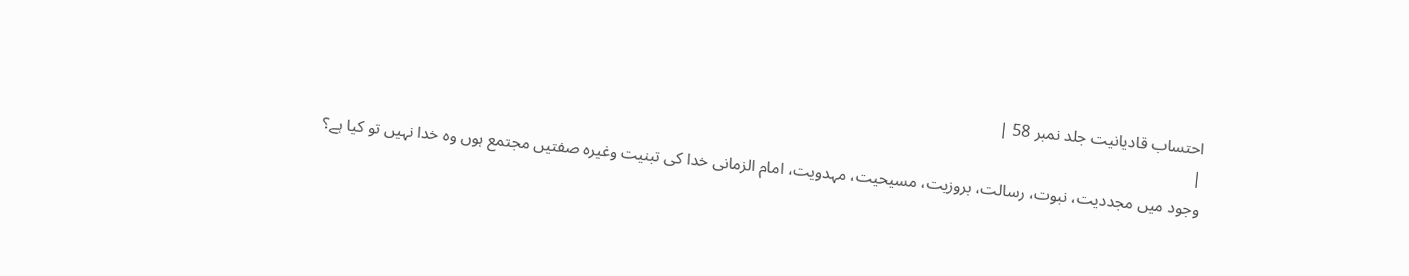احتساب قادیانیت جلد نمبر 58 |
|
وجود میں مجددیت، نبوت، رسالت، بروزیت، مسیحیت، مہدویت، امام الزمانی خدا کی تبنیت وغیرہ صفتیں مجتمع ہوں وہ خدا نہیں تو کیا ہے؟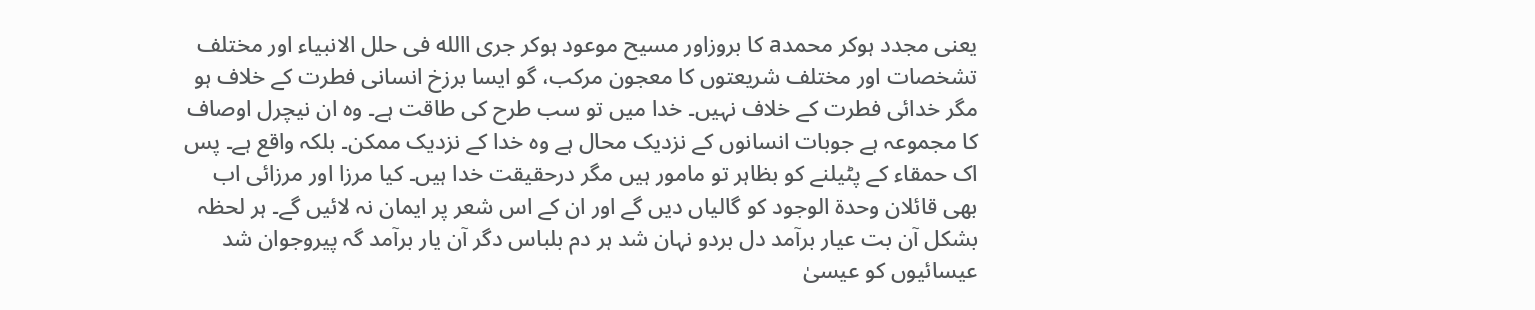یعنی مجدد ہوکر محمدa کا بروزاور مسیح موعود ہوکر جری االله فی حلل الانبیاء اور مختلف تشخصات اور مختلف شریعتوں کا معجون مرکب، گو ایسا برزخ انسانی فطرت کے خلاف ہو مگر خدائی فطرت کے خلاف نہیں۔ خدا میں تو سب طرح کی طاقت ہے۔ وہ ان نیچرل اوصاف کا مجموعہ ہے جوبات انسانوں کے نزدیک محال ہے وہ خدا کے نزدیک ممکن۔ بلکہ واقع ہے۔ پس اک حمقاء کے پٹیلنے کو بظاہر تو مامور ہیں مگر درحقیقت خدا ہیں۔ کیا مرزا اور مرزائی اب بھی قائلان وحدۃ الوجود کو گالیاں دیں گے اور ان کے اس شعر پر ایمان نہ لائیں گے۔ ہر لحظہ بشکل آن بت عیار برآمد دل بردو نہان شد ہر دم بلباس دگر آن یار برآمد گہ پیروجوان شد عیسائیوں کو عیسیٰ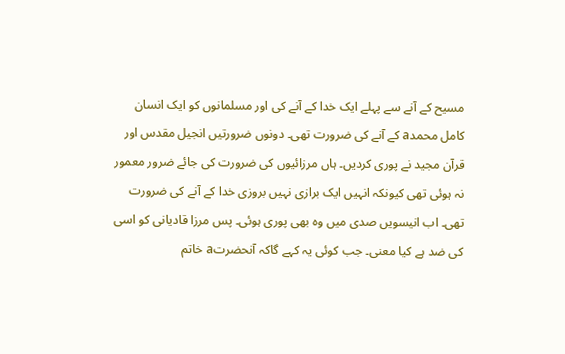مسیح کے آنے سے پہلے ایک خدا کے آنے کی اور مسلمانوں کو ایک انسان کامل محمدa کے آنے کی ضرورت تھی۔ دونوں ضرورتیں انجیل مقدس اور قرآن مجید نے پوری کردیں۔ ہاں مرزائیوں کی ضرورت کی جائے ضرور معمور نہ ہوئی تھی کیونکہ انہیں ایک برازی نہیں بروزی خدا کے آنے کی ضرورت تھی۔ اب انیسویں صدی میں وہ بھی پوری ہوئی۔ پس مرزا قادیانی کو اسی کی ضد ہے کیا معنی۔ جب کوئی یہ کہے گاکہ آنحضرتa خاتم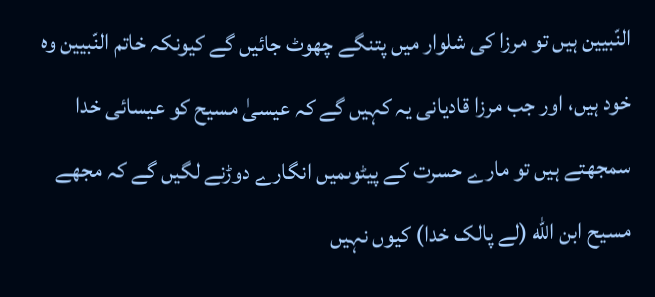النّبیین ہیں تو مرزا کی شلوار میں پتنگے چھوٹ جائیں گے کیونکہ خاتم النّبیین وہ خود ہیں، اور جب مرزا قادیانی یہ کہیں گے کہ عیسیٰ مسیح کو عیسائی خدا سمجھتے ہیں تو مارے حسرت کے پیٹوںمیں انگارے دوڑنے لگیں گے کہ مجھے مسیح ابن الله (لے پالک خدا) کیوں نہیں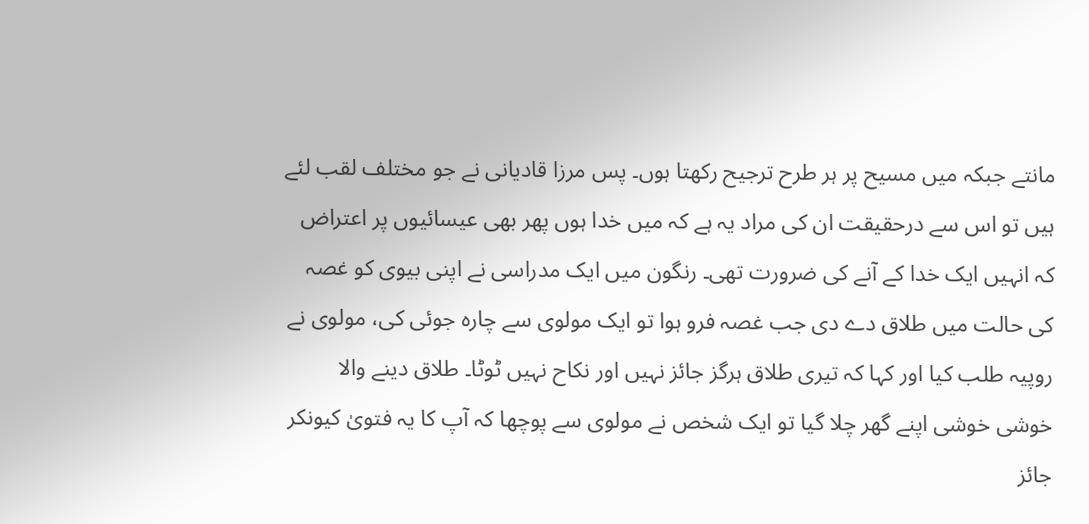مانتے جبکہ میں مسیح پر ہر طرح ترجیح رکھتا ہوں۔ پس مرزا قادیانی نے جو مختلف لقب لئے ہیں تو اس سے درحقیقت ان کی مراد یہ ہے کہ میں خدا ہوں پھر بھی عیسائیوں پر اعتراض کہ انہیں ایک خدا کے آنے کی ضرورت تھی۔ رنگون میں ایک مدراسی نے اپنی بیوی کو غصہ کی حالت میں طلاق دے دی جب غصہ فرو ہوا تو ایک مولوی سے چارہ جوئی کی، مولوی نے روپیہ طلب کیا اور کہا کہ تیری طلاق ہرگز جائز نہیں اور نکاح نہیں ٹوٹا۔ طلاق دینے والا خوشی خوشی اپنے گھر چلا گیا تو ایک شخص نے مولوی سے پوچھا کہ آپ کا یہ فتویٰ کیونکر جائز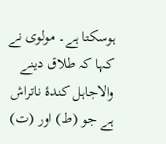ہوسکتا ہے۔ مولوی نے کہا کہ طلاق دینے والاجاہل کندۂ ناتراش ہے جو (ط) اور (ت)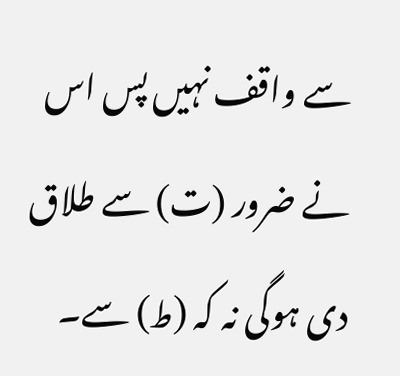سے واقف نہیں پس اس نے ضرور (ت) سے طلاق دی ہوگی نہ کہ (ط) سے۔